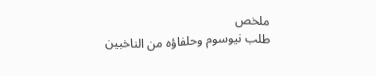ملخص
طلب نيوسوم وحلفاؤه من الناخبين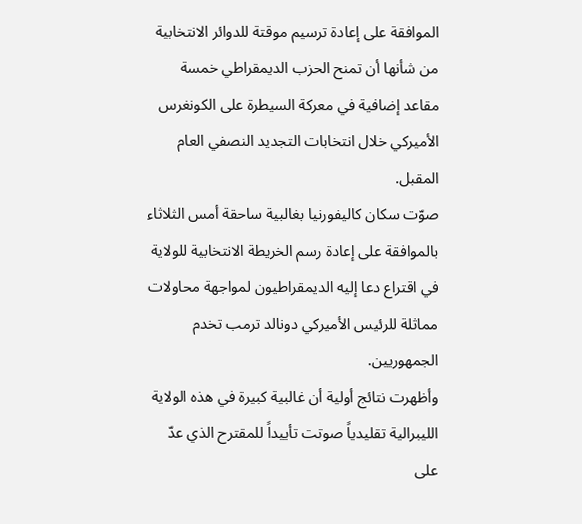الموافقة على إعادة ترسيم موقتة للدوائر الانتخابية من شأنها أن تمنح الحزب الديمقراطي خمسة مقاعد إضافية في معركة السيطرة على الكونغرس الأميركي خلال انتخابات التجديد النصفي العام المقبل.
صوّت سكان كاليفورنيا بغالبية ساحقة أمس الثلاثاء بالموافقة على إعادة رسم الخريطة الانتخابية للولاية في اقتراع دعا إليه الديمقراطيون لمواجهة محاولات مماثلة للرئيس الأميركي دونالد ترمب تخدم الجمهوريين.
وأظهرت نتائج أولية أن غالبية كبيرة في هذه الولاية الليبرالية تقليدياً صوتت تأييداً للمقترح الذي عدّ على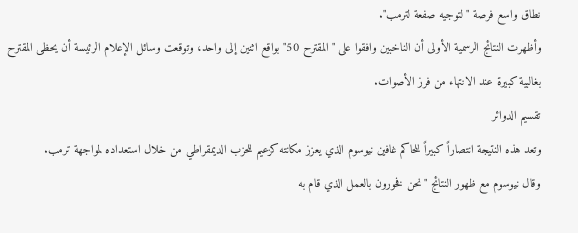نطاق واسع فرصة "لتوجيه صفعة لترمب".
وأظهرت النتائج الرسمية الأولى أن الناخبين وافقوا على "المقترح 50" بواقع اثنين إلى واحد، وتوقعت وسائل الإعلام الرئيسة أن يحظى المقترح بغالبية كبيرة عند الانتهاء من فرز الأصوات.
تقسيم الدوائر
وتعد هذه النتيجة انتصاراً كبيراً للحاكم غافين نيوسوم الذي يعزز مكانته كزعيم للحزب الديمقراطي من خلال استعداده لمواجهة ترمب.
وقال نيوسوم مع ظهور النتائج "نحن فخورون بالعمل الذي قام به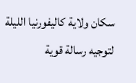سكان ولاية كاليفورنيا الليلة لتوجيه رسالة قوية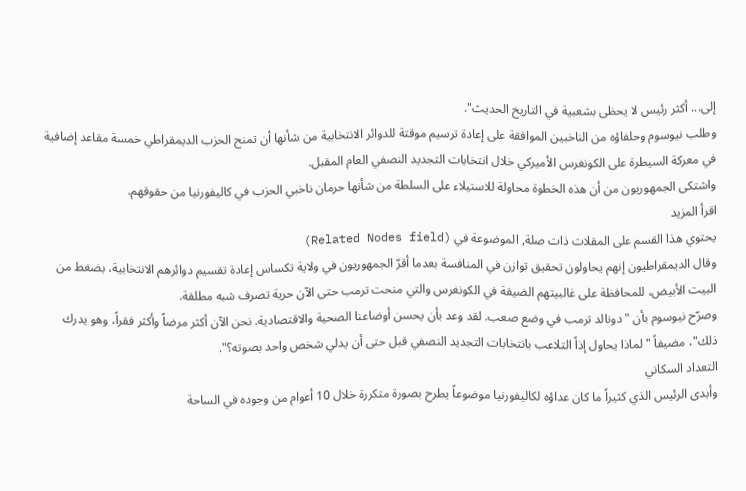إلى... أكثر رئيس لا يحظى بشعبية في التاريخ الحديث".
وطلب نيوسوم وحلفاؤه من الناخبين الموافقة على إعادة ترسيم موقتة للدوائر الانتخابية من شأنها أن تمنح الحزب الديمقراطي خمسة مقاعد إضافية في معركة السيطرة على الكونغرس الأميركي خلال انتخابات التجديد النصفي العام المقبل.
واشتكى الجمهوريون من أن هذه الخطوة محاولة للاستيلاء على السلطة من شأنها حرمان ناخبي الحزب في كاليفورنيا من حقوقهم.
اقرأ المزيد
يحتوي هذا القسم على المقلات ذات صلة, الموضوعة في (Related Nodes field)
وقال الديمقراطيون إنهم يحاولون تحقيق توازن في المنافسة بعدما أقرّ الجمهوريون في ولاية تكساس إعادة تقسيم دوائرهم الانتخابية، بضغط من البيت الأبيض، للمحافظة على غالبيتهم الضيقة في الكونغرس والتي منحت ترمب حتى الآن حرية تصرف شبه مطلقة.
وصرّح نيوسوم بأن "دونالد ترمب في وضع صعب. لقد وعد بأن يحسن أوضاعنا الصحية والاقتصادية. نحن الآن أكثر مرضاً وأكثر فقراً، وهو يدرك ذلك"، مضيفاً "لماذا يحاول إذاً التلاعب بانتخابات التجديد النصفي قبل حتى أن يدلي شخص واحد بصوته؟".
التعداد السكاني
وأبدى الرئيس الذي كثيراً ما كان عداؤه لكاليفورنيا موضوعاً يطرح بصورة متكررة خلال 10 أعوام من وجوده في الساحة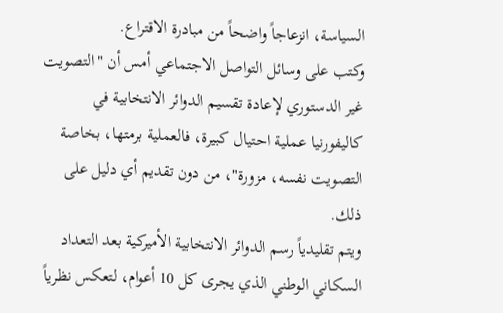السياسة، انزعاجاً واضحاً من مبادرة الاقتراع.
وكتب على وسائل التواصل الاجتماعي أمس أن "التصويت غير الدستوري لإعادة تقسيم الدوائر الانتخابية في كاليفورنيا عملية احتيال كبيرة، فالعملية برمتها، بخاصة التصويت نفسه، مزورة"، من دون تقديم أي دليل على ذلك.
ويتم تقليدياً رسم الدوائر الانتخابية الأميركية بعد التعداد السكاني الوطني الذي يجرى كل 10 أعوام، لتعكس نظرياً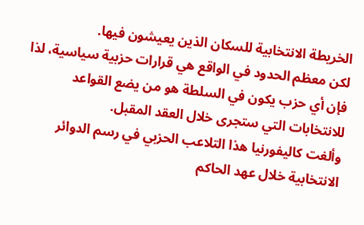الخريطة الانتخابية للسكان الذين يعيشون فيها.
لكن معظم الحدود في الواقع هي قرارات حزبية سياسية، لذا فإن أي حزب يكون في السلطة هو من يضع القواعد للانتخابات التي ستجرى خلال العقد المقبل.
وألغت كاليفورنيا هذا التلاعب الحزبي في رسم الدوائر الانتخابية خلال عهد الحاكم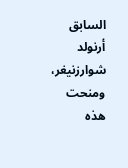السابق أرنولد شوارزنيغر، ومنحت هذه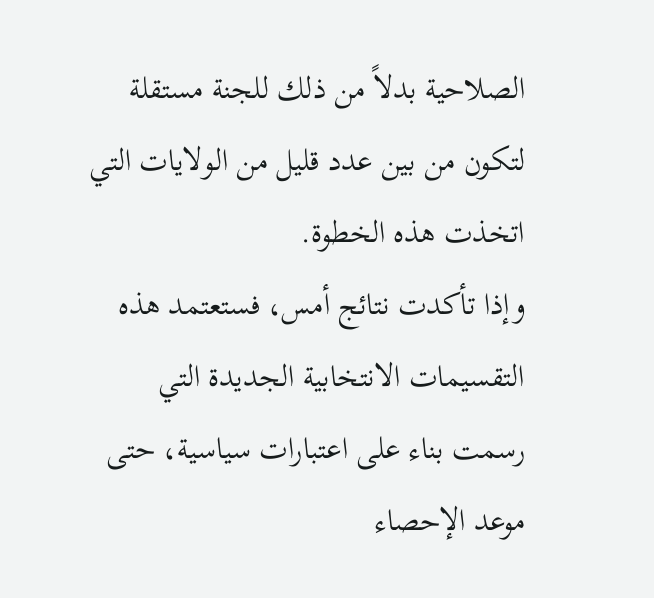الصلاحية بدلاً من ذلك للجنة مستقلة لتكون من بين عدد قليل من الولايات التي اتخذت هذه الخطوة.
وإذا تأكدت نتائج أمس، فستعتمد هذه التقسيمات الانتخابية الجديدة التي رسمت بناء على اعتبارات سياسية، حتى موعد الإحصاء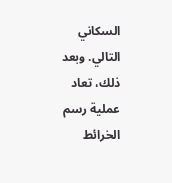السكاني التالي. وبعد ذلك، تعاد عملية رسم الخرائط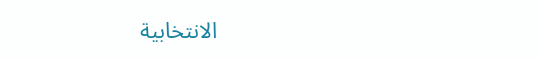الانتخابية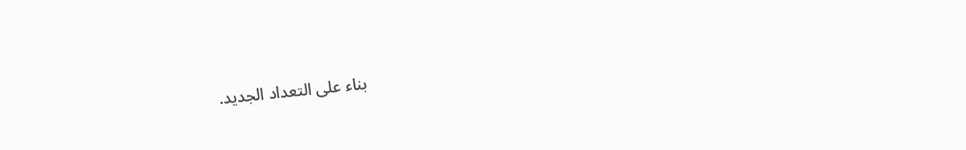بناء على التعداد الجديد.